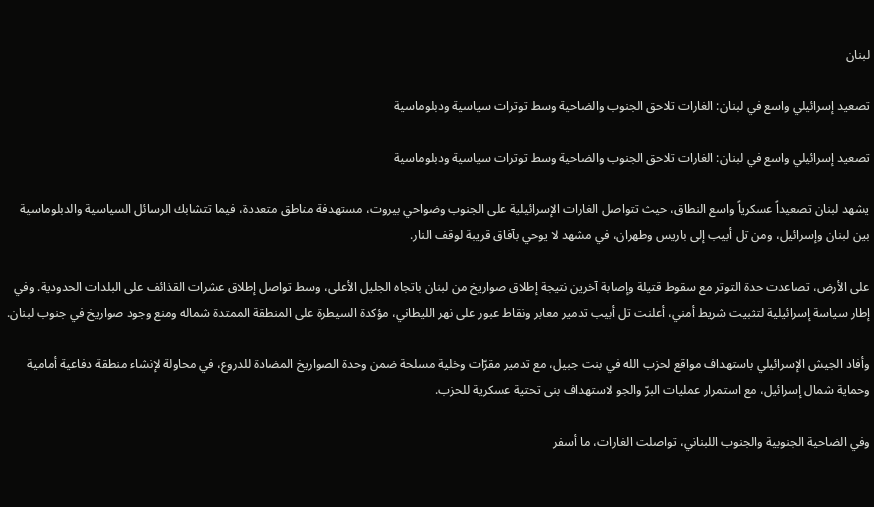لبنان

تصعيد إسرائيلي واسع في لبنان: الغارات تلاحق الجنوب والضاحية وسط توترات سياسية ودبلوماسية

تصعيد إسرائيلي واسع في لبنان: الغارات تلاحق الجنوب والضاحية وسط توترات سياسية ودبلوماسية

يشهد لبنان تصعيداً عسكرياً واسع النطاق، حيث تتواصل الغارات الإسرائيلية على الجنوب وضواحي بيروت، مستهدفة مناطق متعددة، فيما تتشابك الرسائل السياسية والدبلوماسية بين لبنان وإسرائيل، ومن تل أبيب إلى باريس وطهران، في مشهد لا يوحي بآفاق قريبة لوقف النار.

على الأرض، تصاعدت حدة التوتر مع سقوط قتيلة وإصابة آخرين نتيجة إطلاق صواريخ من لبنان باتجاه الجليل الأعلى، وسط تواصل إطلاق عشرات القذائف على البلدات الحدودية. وفي إطار سياسة إسرائيلية لتثبيت شريط أمني، أعلنت تل أبيب تدمير معابر ونقاط عبور على نهر الليطاني، مؤكدة السيطرة على المنطقة الممتدة شماله ومنع وجود صواريخ في جنوب لبنان.

وأفاد الجيش الإسرائيلي باستهداف مواقع لحزب الله في بنت جبيل، مع تدمير مقرّات وخلية مسلحة ضمن وحدة الصواريخ المضادة للدروع، في محاولة لإنشاء منطقة دفاعية أمامية وحماية شمال إسرائيل، مع استمرار عمليات البرّ والجو لاستهداف بنى تحتية عسكرية للحزب.

وفي الضاحية الجنوبية والجنوب اللبناني، تواصلت الغارات، ما أسفر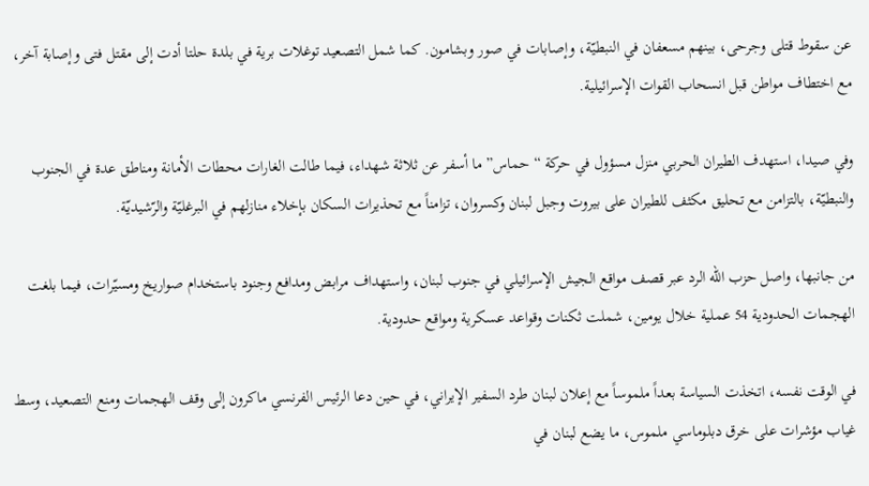عن سقوط قتلى وجرحى، بينهم مسعفان في النبطيّة، وإصابات في صور وبشامون. كما شمل التصعيد توغلات برية في بلدة حلتا أدت إلى مقتل فتى وإصابة آخر، مع اختطاف مواطن قبل انسحاب القوات الإسرائيلية.

وفي صيدا، استهدف الطيران الحربي منزل مسؤول في حركة “حماس” ما أسفر عن ثلاثة شهداء، فيما طالت الغارات محطات الأمانة ومناطق عدة في الجنوب والنبطيّة، بالتزامن مع تحليق مكثف للطيران على بيروت وجبل لبنان وكسروان، تزامناً مع تحذيرات السكان بإخلاء منازلهم في البرغليّة والرّشيديّة.

من جانبها، واصل حزب الله الرد عبر قصف مواقع الجيش الإسرائيلي في جنوب لبنان، واستهداف مرابض ومدافع وجنود باستخدام صواريخ ومسيّرات، فيما بلغت الهجمات الحدودية 54 عملية خلال يومين، شملت ثكنات وقواعد عسكرية ومواقع حدودية.

في الوقت نفسه، اتخذت السياسة بعداً ملموساً مع إعلان لبنان طرد السفير الإيراني، في حين دعا الرئيس الفرنسي ماكرون إلى وقف الهجمات ومنع التصعيد، وسط غياب مؤشرات على خرق دبلوماسي ملموس، ما يضع لبنان في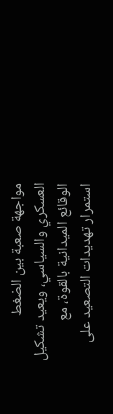مواجهة صعبة بين الضغط العسكري والسياسي، ويعيد تشكيل الوقائع الميدانية بالقوة، مع استمرار تهديدات التصعيد على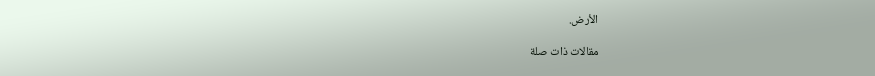الأرض.

مقالات ذات صلة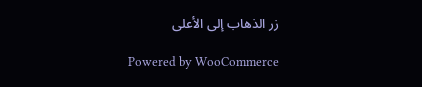زر الذهاب إلى الأعلى

Powered by WooCommerce